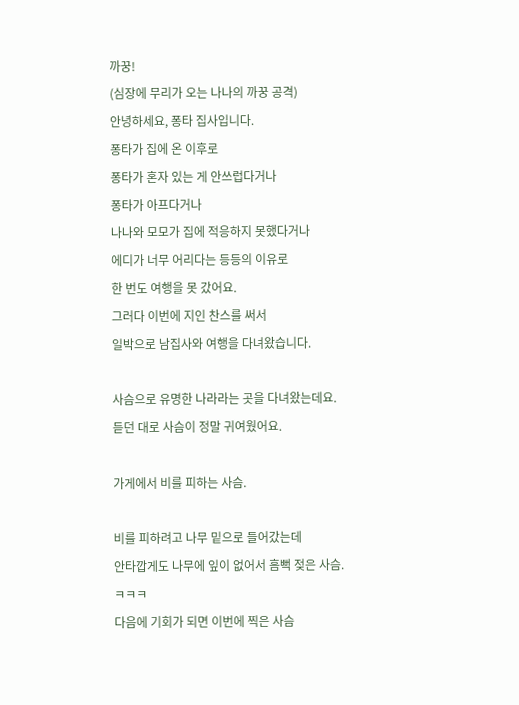까꿍!
(심장에 무리가 오는 나나의 까꿍 공격)
안녕하세요, 퐁타 집사입니다.
퐁타가 집에 온 이후로
퐁타가 혼자 있는 게 안쓰럽다거나
퐁타가 아프다거나
나나와 모모가 집에 적응하지 못했다거나
에디가 너무 어리다는 등등의 이유로
한 번도 여행을 못 갔어요.
그러다 이번에 지인 찬스를 써서
일박으로 남집사와 여행을 다녀왔습니다.

사슴으로 유명한 나라라는 곳을 다녀왔는데요.
듣던 대로 사슴이 정말 귀여웠어요.

가게에서 비를 피하는 사슴.

비를 피하려고 나무 밑으로 들어갔는데
안타깝게도 나무에 잎이 없어서 흠뻑 젖은 사슴.
ㅋㅋㅋ
다음에 기회가 되면 이번에 찍은 사슴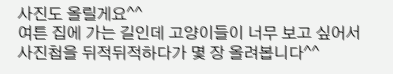사진도 올릴게요^^
여튼 집에 가는 길인데 고양이들이 너무 보고 싶어서
사진첩을 뒤적뒤적하다가 몇 장 올려봅니다^^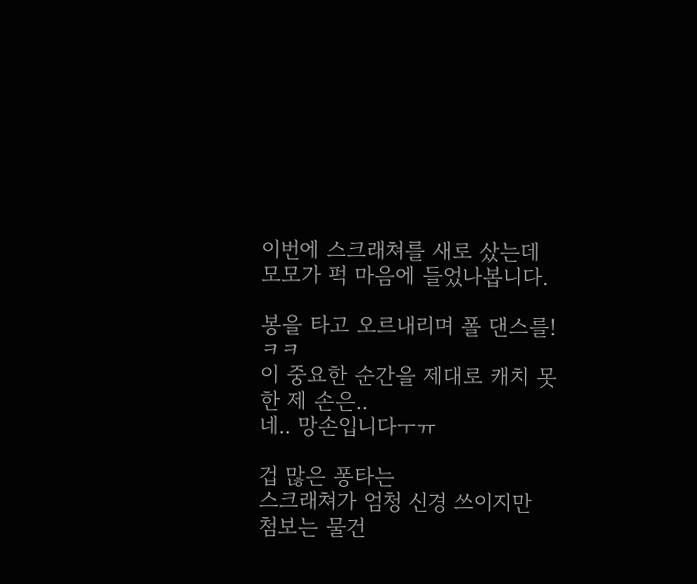이번에 스크래쳐를 새로 샀는데
모모가 퍽 마음에 들었나봅니다.

봉을 타고 오르내리며 폴 댄스를! ㅋㅋ
이 중요한 순간을 제대로 캐치 못 한 제 손은..
네.. 망손입니다ㅜㅠ

겁 많은 퐁타는
스크래쳐가 엄청 신경 쓰이지만
첨보는 물건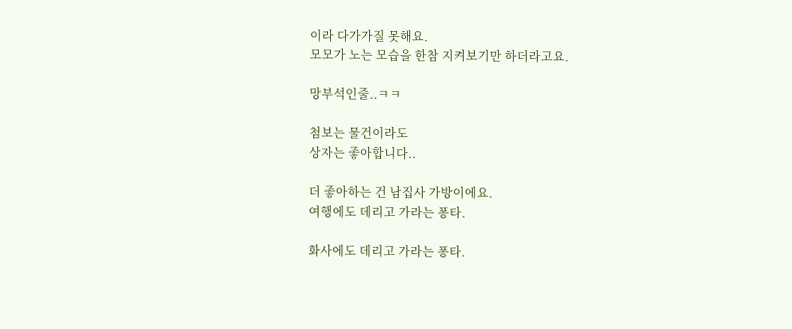이라 다가가질 못해요.
모모가 노는 모습을 한참 지켜보기만 하더라고요.

망부석인줄..ㅋㅋ

첨보는 물건이라도
상자는 좋아합니다..

더 좋아하는 건 남집사 가방이에요.
여행에도 데리고 가라는 퐁타.

화사에도 데리고 가라는 퐁타.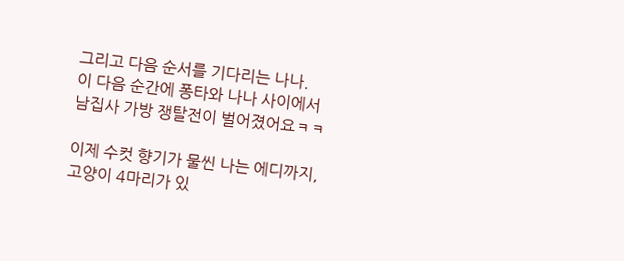그리고 다음 순서를 기다리는 나나.
이 다음 순간에 퐁타와 나나 사이에서
남집사 가방 쟁탈전이 벌어졌어요ㅋㅋ

이제 수컷 향기가 물씬 나는 에디까지,
고양이 4마리가 있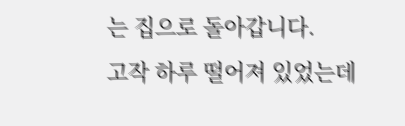는 집으로 돌아갑니다.
고작 하루 떨어져 있었는데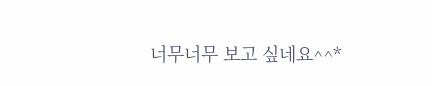너무너무 보고 싶네요^^*